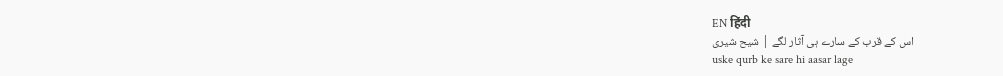EN हिंदी
اس کے قرب کے سارے ہی آثار لگے | شیح شیری
uske qurb ke sare hi aasar lage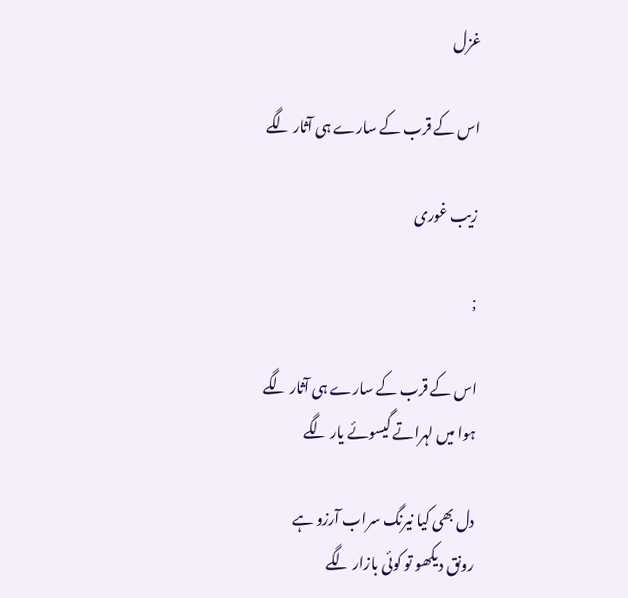غزل

اس کے قرب کے سارے ہی آثار لگے

زیب غوری

;

اس کے قرب کے سارے ہی آثار لگے
ہوا میں لہراتے گیسوئے یار لگے

دل بھی کیا نیرنگ سراب آرزو ہے
رونق دیکھو تو کوئی بازار لگے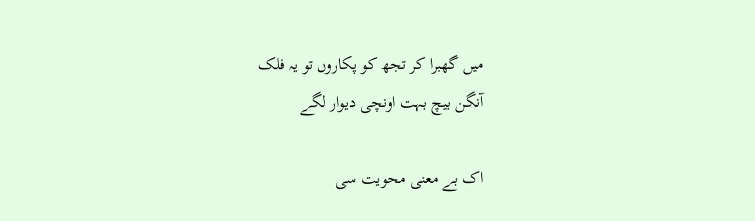میں گھبرا کر تجھ کو پکاروں تو یہ فلک
آنگن بیچ بہت اونچی دیوار لگے

اک بے معنی محویت سی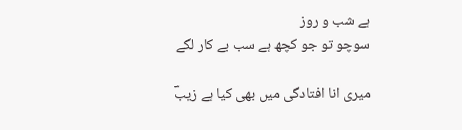ہے شب و روز
سوچو تو جو کچھ ہے سب بے کار لگے

میری انا افتادگی میں بھی کیا ہے زیبؔ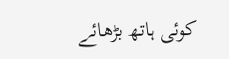کوئی ہاتھ بڑھائے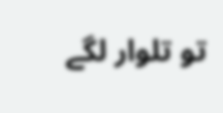تو تلوار لگے